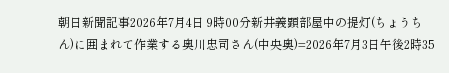朝日新聞記事2026年7月4日 9時00分新井義顕部屋中の提灯(ちょうちん)に囲まれて作業する奥川忠司さん(中央奥)=2026年7月3日午後2時35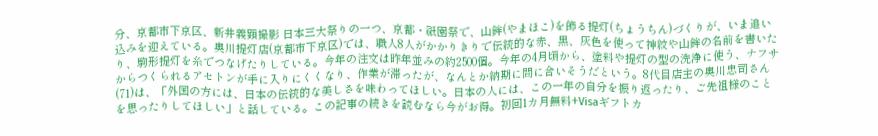分、京都市下京区、新井義顕撮影 日本三大祭りの一つ、京都・祇園祭で、山鉾(やまほこ)を飾る提灯(ちょうちん)づくりが、いま追い込みを迎えている。奥川提灯店(京都市下京区)では、職人8人がかかりきりで伝統的な赤、黒、灰色を使って神紋や山鉾の名前を書いたり、駒形提灯を糸でつなげたりしている。今年の注文は昨年並みの約2500個。今年の4月頃から、塗料や提灯の型の洗浄に使う、ナフサからつくられるアセトンが手に入りにくくなり、作業が滞ったが、なんとか納期に間に合いそうだという。8代目店主の奥川忠司さん(71)は、「外国の方には、日本の伝統的な美しさを味わってほしい。日本の人には、この一年の自分を振り返ったり、ご先祖様のことを思ったりしてほしい」と話している。この記事の続きを読むなら今がお得。初回1カ月無料+Visaギフトカ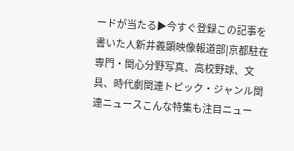ードが当たる▶今すぐ登録この記事を書いた人新井義顕映像報道部|京都駐在専門・関心分野写真、高校野球、文具、時代劇関連トピック・ジャンル関連ニュースこんな特集も注目ニュー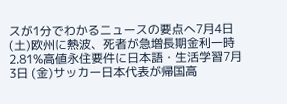スが1分でわかるニュースの要点へ7月4日 (土)欧州に熱波、死者が急増長期金利一時2.81%高値永住要件に日本語・生活学習7月3日 (金)サッカー日本代表が帰国高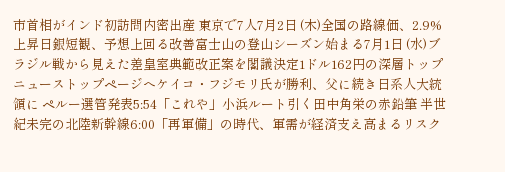市首相がインド初訪問内密出産 東京で7人7月2日 (木)全国の路線価、2.9%上昇日銀短観、予想上回る改善富士山の登山シーズン始まる7月1日 (水)ブラジル戦から見えた差皇室典範改正案を閣議決定1ドル162円の深層トップニューストップページへケイコ・フジモリ氏が勝利、父に続き日系人大統領に ペルー選管発表5:54「これや」小浜ルート引く田中角栄の赤鉛筆 半世紀未完の北陸新幹線6:00「再軍備」の時代、軍需が経済支え高まるリスク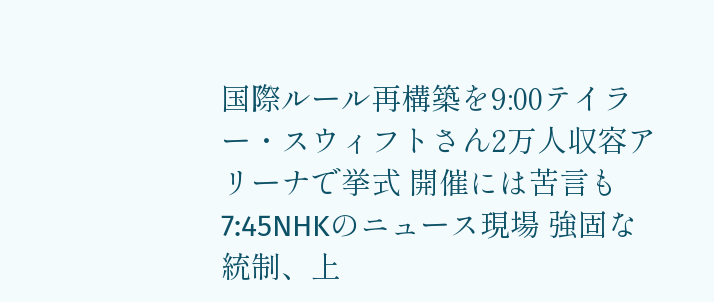国際ルール再構築を9:00テイラー・スウィフトさん2万人収容アリーナで挙式 開催には苦言も7:45NHKのニュース現場 強固な統制、上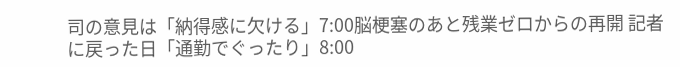司の意見は「納得感に欠ける」7:00脳梗塞のあと残業ゼロからの再開 記者に戻った日「通勤でぐったり」8:00